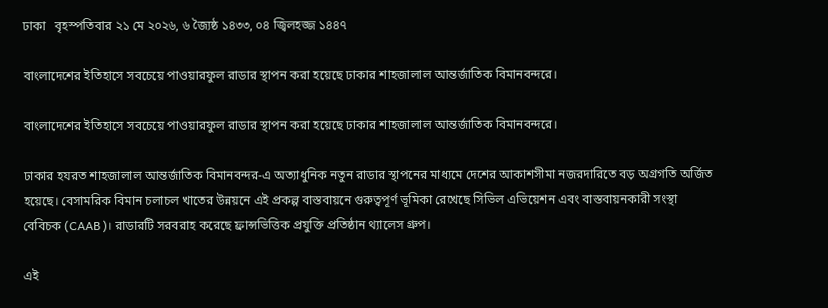ঢাকা   বৃহস্পতিবার ২১ মে ২০২৬, ৬ জ্যৈষ্ঠ ১৪৩৩, ০৪ জ্বিলহজ্জ ১৪৪৭

বাংলাদেশের ইতিহাসে সবচেয়ে পাওয়ারফুল রাডার স্থাপন করা হয়েছে ঢাকার শাহজালাল আন্তর্জাতিক বিমানবন্দরে।

বাংলাদেশের ইতিহাসে সবচেয়ে পাওয়ারফুল রাডার স্থাপন করা হয়েছে ঢাকার শাহজালাল আন্তর্জাতিক বিমানবন্দরে।

ঢাকার হযরত শাহজালাল আন্তর্জাতিক বিমানবন্দর-এ অত্যাধুনিক নতুন রাডার স্থাপনের মাধ্যমে দেশের আকাশসীমা নজরদারিতে বড় অগ্রগতি অর্জিত হয়েছে। বেসামরিক বিমান চলাচল খাতের উন্নয়নে এই প্রকল্প বাস্তবায়নে গুরুত্বপূর্ণ ভূমিকা রেখেছে সিভিল এভিয়েশন এবং বাস্তবায়নকারী সংস্থা বেবিচক (CAAB)। রাডারটি সরবরাহ করেছে ফ্রান্সভিত্তিক প্রযুক্তি প্রতিষ্ঠান থ্যালেস গ্রুপ।

এই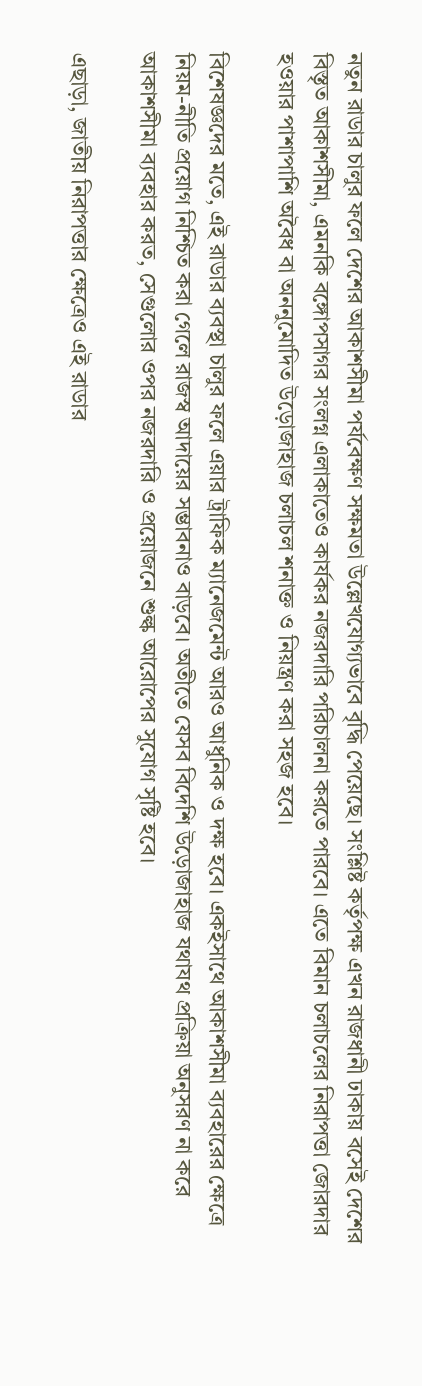নতুন রাডার চালুর ফলে দেশের আকাশসীমা পর্যবেক্ষণ সক্ষমতা উল্লেখযোগ্যভাবে বৃদ্ধি পেয়েছে। সংশ্লিষ্ট কর্তৃপক্ষ এখন রাজধানী ঢাকায় বসেই দেশের বিস্তৃত আকাশসীমা, এমনকি বঙ্গোপসাগর সংলগ্ন এলাকাতেও কার্যকর নজরদারি পরিচালনা করতে পারবে। এতে বিমান চলাচলের নিরাপত্তা জোরদার হওয়ার পাশাপাশি অবৈধ বা অননুমোদিত উড়োজাহাজ চলাচল শনাক্ত ও নিয়ন্ত্রণ করা সহজ হবে।

বিশেষজ্ঞদের মতে, এই রাডার ব্যবস্থা চালুর ফলে এয়ার ট্রাফিক ম্যানেজমেন্ট আরও আধুনিক ও দক্ষ হবে। একইসাথে আকাশসীমা ব্যবহারের ক্ষেত্রে নিয়ম-নীতি প্রয়োগ নিশ্চিত করা গেলে রাজস্ব আদায়ের সম্ভাবনাও বাড়বে। অতীতে যেসব বিদেশি উড়োজাহাজ যথাযথ প্রক্রিয়া অনুসরণ না করে আকাশসীমা ব্যবহার করত, সেগুলোর ওপর নজরদারি ও প্রয়োজনে শুল্ক আরোপের সুযোগ সৃষ্টি হবে।

এছাড়া, জাতীয় নিরাপত্তার ক্ষেত্রেও এই রাডার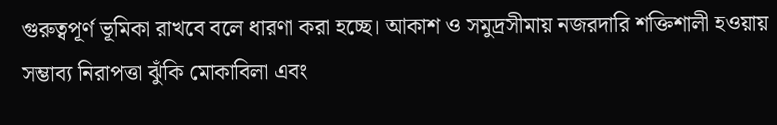গুরুত্বপূর্ণ ভূমিকা রাখবে বলে ধারণা করা হচ্ছে। আকাশ ও সমুদ্রসীমায় নজরদারি শক্তিশালী হওয়ায় সম্ভাব্য নিরাপত্তা ঝুঁকি মোকাবিলা এবং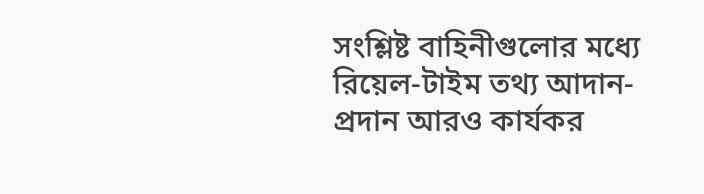সংশ্লিষ্ট বাহিনীগুলোর মধ্যে রিয়েল-টাইম তথ্য আদান-প্রদান আরও কার্যকর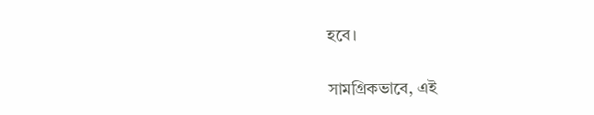হবে।

সামগ্রিকভাবে, এই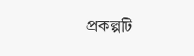প্রকল্পটি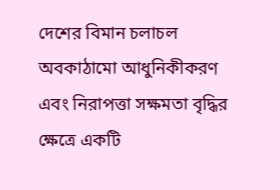দেশের বিমান চলাচল অবকাঠামো আধুনিকীকরণ এবং নিরাপত্তা সক্ষমতা বৃদ্ধির ক্ষেত্রে একটি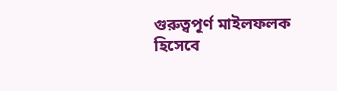গুরুত্বপূর্ণ মাইলফলক হিসেবে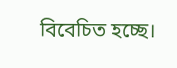বিবেচিত হচ্ছে।